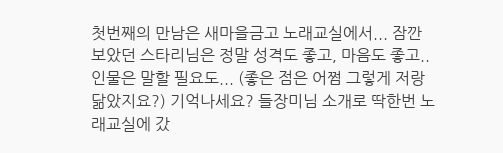첫번째의 만남은 새마을금고 노래교실에서... 잠깐 보았던 스타리님은 정말 성격도 좋고, 마음도 좋고.. 인물은 말할 필요도... (좋은 점은 어쩜 그렇게 저랑 닮았지요?) 기억나세요? 들장미님 소개로 딱한번 노래교실에 갔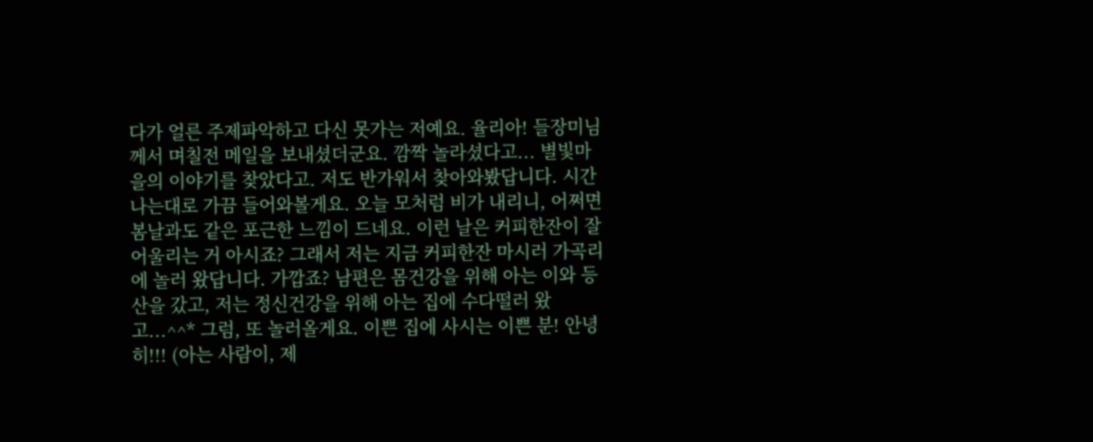다가 얼른 주제파악하고 다신 못가는 저예요. 율리아! 들장미님께서 며칠전 메일을 보내셨더군요. 깜짝 놀라셨다고... 별빛마을의 이야기를 찾았다고. 저도 반가워서 찾아와봤답니다. 시간나는대로 가끔 들어와볼게요. 오늘 모처럼 비가 내리니, 어쩌면 봄날과도 같은 포근한 느낌이 드네요. 이런 날은 커피한잔이 잘 어울리는 거 아시죠? 그래서 저는 지금 커피한잔 마시러 가곡리에 놀러 왔답니다. 가깝죠? 남편은 몸건강을 위해 아는 이와 등산을 갔고, 저는 정신건강을 위해 아는 집에 수다떨러 왔고...^^* 그럼, 또 놀러올게요. 이쁜 집에 사시는 이쁜 분! 안녕히!!! (아는 사람이, 제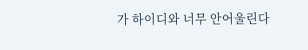가 하이디와 너무 안어울린다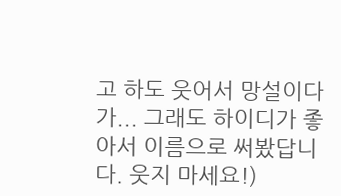고 하도 웃어서 망설이다가... 그래도 하이디가 좋아서 이름으로 써봤답니다. 웃지 마세요!)